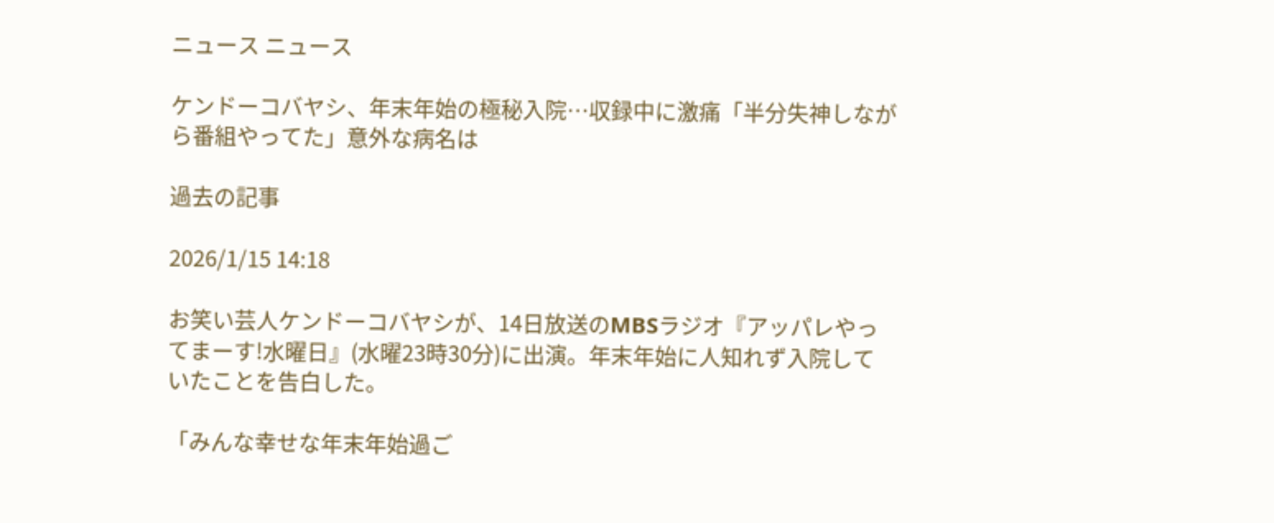ニュース ニュース

ケンドーコバヤシ、年末年始の極秘入院…収録中に激痛「半分失神しながら番組やってた」意外な病名は

過去の記事

2026/1/15 14:18

お笑い芸人ケンドーコバヤシが、14日放送のMBSラジオ『アッパレやってまーす!水曜日』(水曜23時30分)に出演。年末年始に人知れず入院していたことを告白した。

「みんな幸せな年末年始過ご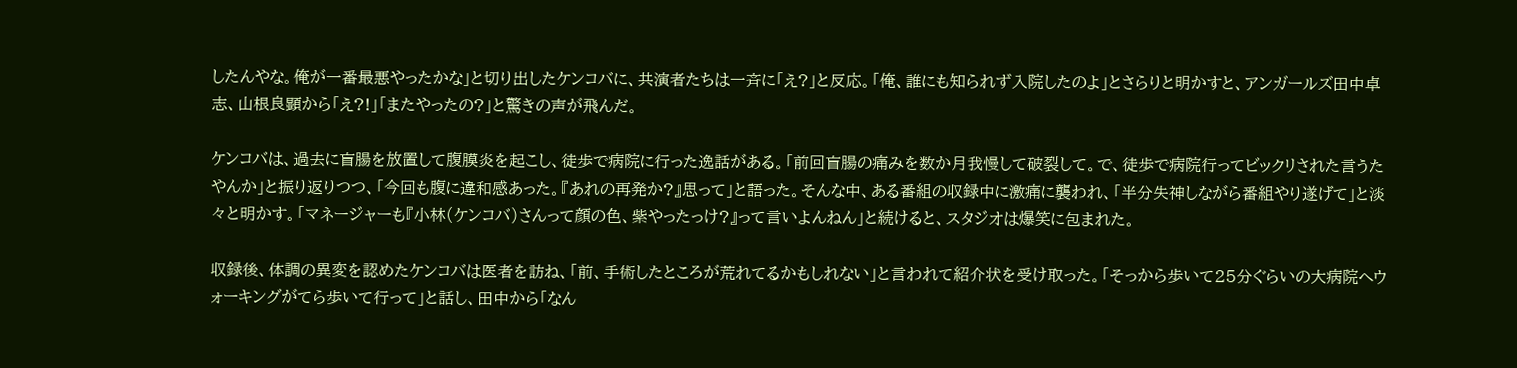したんやな。俺が一番最悪やったかな」と切り出したケンコバに、共演者たちは一斉に「え?」と反応。「俺、誰にも知られず入院したのよ」とさらりと明かすと、アンガールズ田中卓志、山根良顕から「え?!」「またやったの?」と驚きの声が飛んだ。

ケンコバは、過去に盲腸を放置して腹膜炎を起こし、徒歩で病院に行った逸話がある。「前回盲腸の痛みを数か月我慢して破裂して。で、徒歩で病院行ってビックリされた言うたやんか」と振り返りつつ、「今回も腹に違和感あった。『あれの再発か?』思って」と語った。そんな中、ある番組の収録中に激痛に襲われ、「半分失神しながら番組やり遂げて」と淡々と明かす。「マネージャーも『小林(ケンコバ)さんって顔の色、紫やったっけ?』って言いよんねん」と続けると、スタジオは爆笑に包まれた。

収録後、体調の異変を認めたケンコバは医者を訪ね、「前、手術したところが荒れてるかもしれない」と言われて紹介状を受け取った。「そっから歩いて25分ぐらいの大病院へウォーキングがてら歩いて行って」と話し、田中から「なん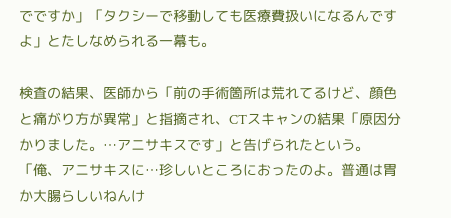でですか」「タクシーで移動しても医療費扱いになるんですよ」とたしなめられる一幕も。

検査の結果、医師から「前の手術箇所は荒れてるけど、顔色と痛がり方が異常」と指摘され、CTスキャンの結果「原因分かりました。…アニサキスです」と告げられたという。「俺、アニサキスに…珍しいところにおったのよ。普通は胃か大腸らしいねんけ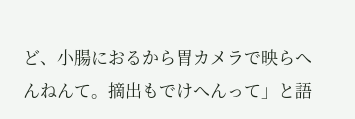ど、小腸におるから胃カメラで映らへんねんて。摘出もでけへんって」と語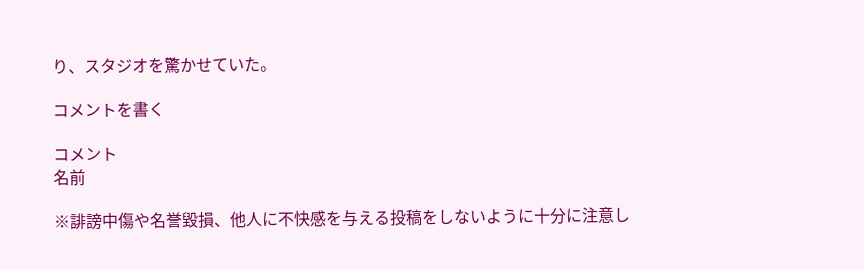り、スタジオを驚かせていた。

コメントを書く

コメント
名前

※誹謗中傷や名誉毀損、他人に不快感を与える投稿をしないように十分に注意し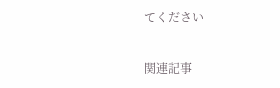てください

関連記事